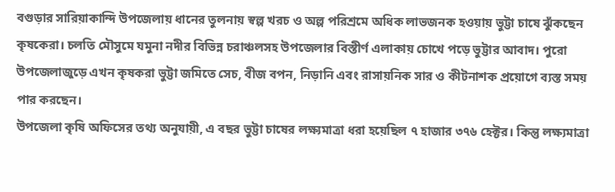বগুড়ার সারিয়াকান্দি উপজেলায় ধানের তুলনায় স্বল্প খরচ ও অল্প পরিশ্রমে অধিক লাভজনক হওয়ায় ভুট্টা চাষে ঝুঁকছেন কৃষকেরা। চলতি মৌসুমে যমুনা নদীর বিভিন্ন চরাঞ্চলসহ উপজেলার বিস্তীর্ণ এলাকায় চোখে পড়ে ভুট্টার আবাদ। পুরো উপজেলাজুড়ে এখন কৃষকরা ভুট্টা জমিতে সেচ, বীজ বপন, নিড়ানি এবং রাসায়নিক সার ও কীটনাশক প্রয়োগে ব্যস্ত সময় পার করছেন।
উপজেলা কৃষি অফিসের তথ্য অনুযায়ী, এ বছর ভুট্টা চাষের লক্ষ্যমাত্রা ধরা হয়েছিল ৭ হাজার ৩৭৬ হেক্টর। কিন্তু লক্ষ্যমাত্রা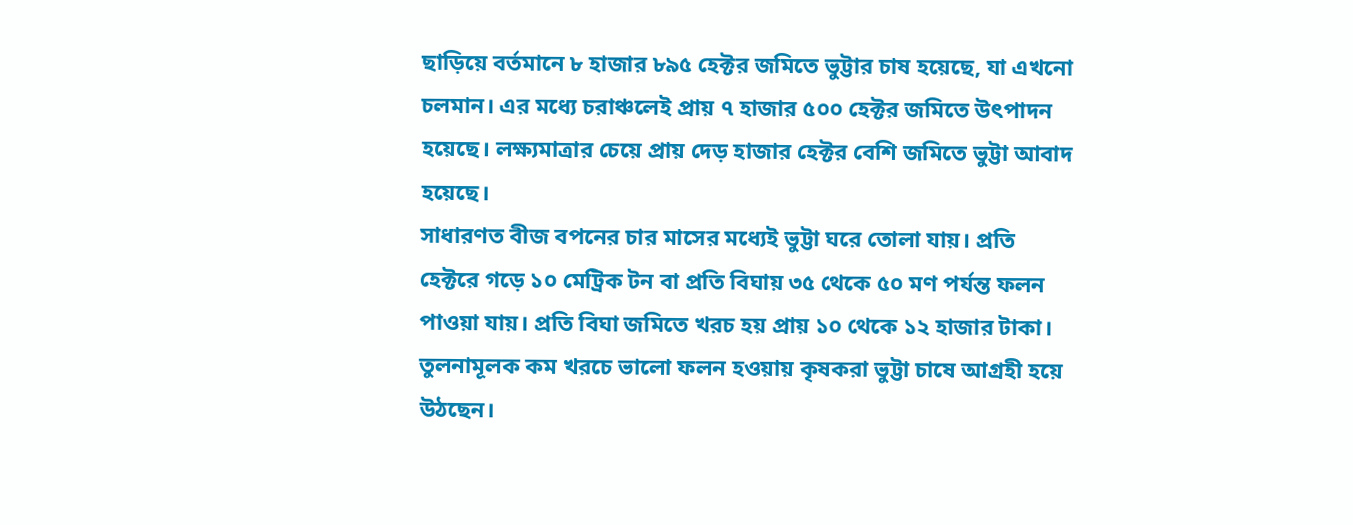ছাড়িয়ে বর্তমানে ৮ হাজার ৮৯৫ হেক্টর জমিতে ভুট্টার চাষ হয়েছে, যা এখনো চলমান। এর মধ্যে চরাঞ্চলেই প্রায় ৭ হাজার ৫০০ হেক্টর জমিতে উৎপাদন হয়েছে। লক্ষ্যমাত্রার চেয়ে প্রায় দেড় হাজার হেক্টর বেশি জমিতে ভুট্টা আবাদ হয়েছে।
সাধারণত বীজ বপনের চার মাসের মধ্যেই ভুট্টা ঘরে তোলা যায়। প্রতি হেক্টরে গড়ে ১০ মেট্রিক টন বা প্রতি বিঘায় ৩৫ থেকে ৫০ মণ পর্যন্ত ফলন পাওয়া যায়। প্রতি বিঘা জমিতে খরচ হয় প্রায় ১০ থেকে ১২ হাজার টাকা। তুলনামূলক কম খরচে ভালো ফলন হওয়ায় কৃষকরা ভুট্টা চাষে আগ্রহী হয়ে উঠছেন।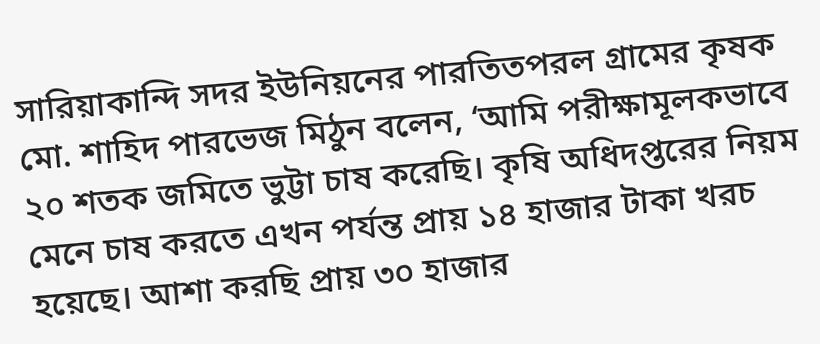সারিয়াকান্দি সদর ইউনিয়নের পারতিতপরল গ্রামের কৃষক মো. শাহিদ পারভেজ মিঠুন বলেন, ‘আমি পরীক্ষামূলকভাবে ২০ শতক জমিতে ভুট্টা চাষ করেছি। কৃষি অধিদপ্তরের নিয়ম মেনে চাষ করতে এখন পর্যন্ত প্রায় ১৪ হাজার টাকা খরচ হয়েছে। আশা করছি প্রায় ৩০ হাজার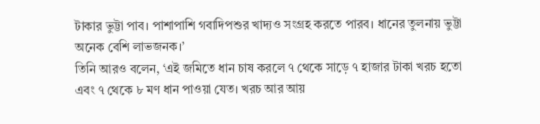টাকার ভুট্টা পাব। পাশাপাশি গবাদিপশুর খাদ্যও সংগ্রহ করতে পারব। ধানের তুলনায় ভুট্টা অনেক বেশি লাভজনক।’
তিনি আরও বলেন, ‘এই জমিতে ধান চাষ করলে ৭ থেকে সাড়ে ৭ হাজার টাকা খরচ হতো এবং ৭ থেকে ৮ মণ ধান পাওয়া যেত। খরচ আর আয়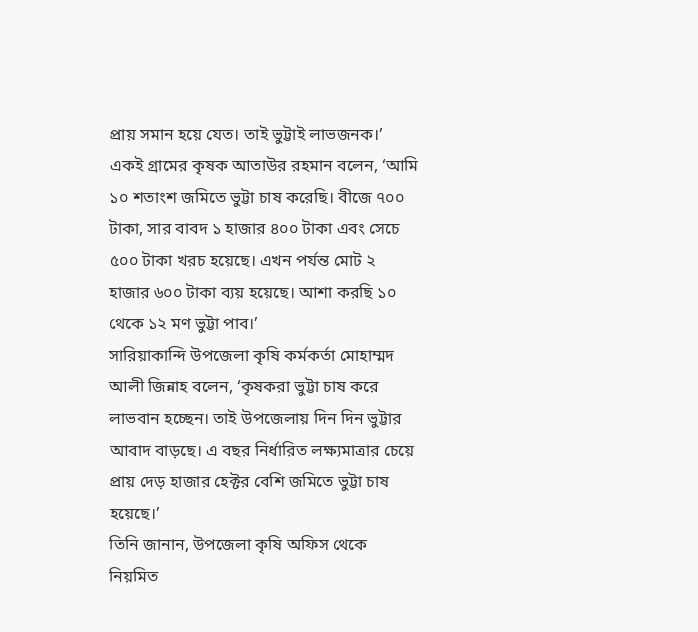প্রায় সমান হয়ে যেত। তাই ভুট্টাই লাভজনক।’
একই গ্রামের কৃষক আতাউর রহমান বলেন, ‘আমি ১০ শতাংশ জমিতে ভুট্টা চাষ করেছি। বীজে ৭০০ টাকা, সার বাবদ ১ হাজার ৪০০ টাকা এবং সেচে ৫০০ টাকা খরচ হয়েছে। এখন পর্যন্ত মোট ২ হাজার ৬০০ টাকা ব্যয় হয়েছে। আশা করছি ১০ থেকে ১২ মণ ভুট্টা পাব।’
সারিয়াকান্দি উপজেলা কৃষি কর্মকর্তা মোহাম্মদ আলী জিন্নাহ বলেন, ‘কৃষকরা ভুট্টা চাষ করে লাভবান হচ্ছেন। তাই উপজেলায় দিন দিন ভুট্টার আবাদ বাড়ছে। এ বছর নির্ধারিত লক্ষ্যমাত্রার চেয়ে প্রায় দেড় হাজার হেক্টর বেশি জমিতে ভুট্টা চাষ হয়েছে।’
তিনি জানান, উপজেলা কৃষি অফিস থেকে নিয়মিত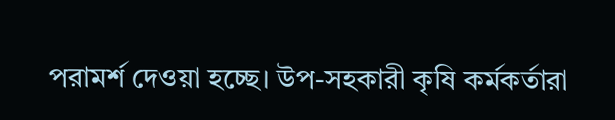পরামর্শ দেওয়া হচ্ছে। উপ-সহকারী কৃষি কর্মকর্তারা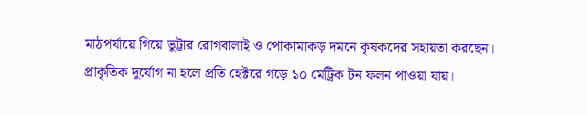মাঠপর্যায়ে গিয়ে ভুট্টার রোগবালাই ও পোকামাকড় দমনে কৃষকদের সহায়তা করছেন। প্রাকৃতিক দুর্যোগ না হলে প্রতি হেক্টরে গড়ে ১০ মেট্রিক টন ফলন পাওয়া যায়।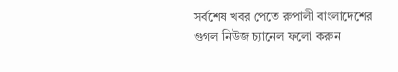সর্বশেষ খবর পেতে রুপালী বাংলাদেশের গুগল নিউজ চ্যানেল ফলো করুন